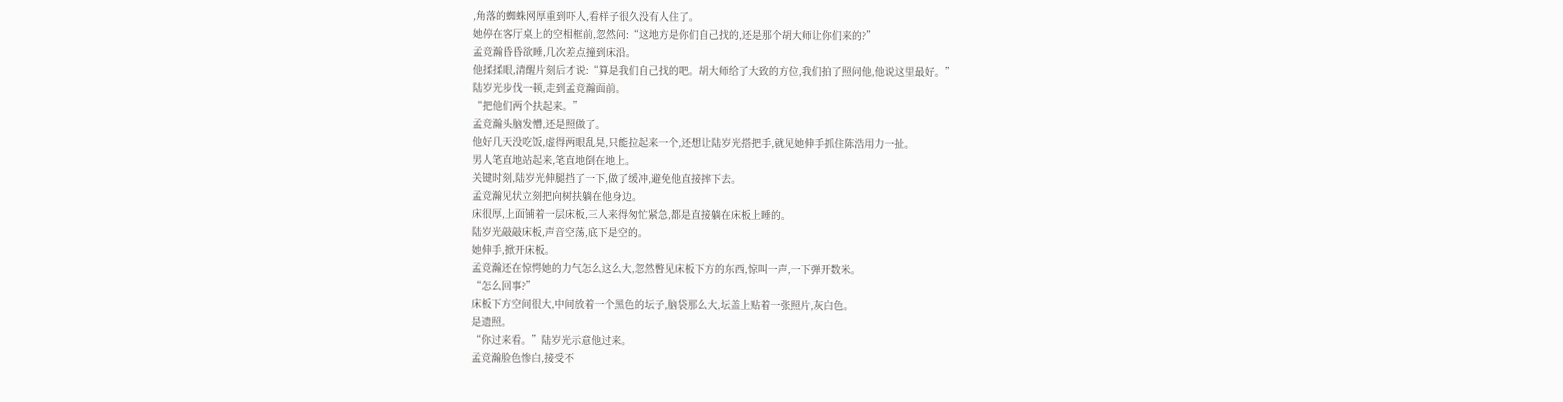,角落的蜘蛛网厚重到吓人,看样子很久没有人住了。
她停在客厅桌上的空相框前,忽然问:“这地方是你们自己找的,还是那个胡大师让你们来的?”
孟竞瀚昏昏欲睡,几次差点撞到床沿。
他揉揉眼,清醒片刻后才说:“算是我们自己找的吧。胡大师给了大致的方位,我们拍了照问他,他说这里最好。”
陆岁光步伐一顿,走到孟竞瀚面前。
“把他们两个扶起来。”
孟竞瀚头脑发懵,还是照做了。
他好几天没吃饭,虚得两眼乱晃,只能拉起来一个,还想让陆岁光搭把手,就见她伸手抓住陈浩用力一扯。
男人笔直地站起来,笔直地倒在地上。
关键时刻,陆岁光伸腿挡了一下,做了缓冲,避免他直接摔下去。
孟竞瀚见状立刻把向树扶躺在他身边。
床很厚,上面铺着一层床板,三人来得匆忙紧急,都是直接躺在床板上睡的。
陆岁光敲敲床板,声音空荡,底下是空的。
她伸手,掀开床板。
孟竞瀚还在惊愕她的力气怎么这么大,忽然瞥见床板下方的东西,惊叫一声,一下弹开数米。
“怎么回事?”
床板下方空间很大,中间放着一个黑色的坛子,脑袋那么大,坛盖上贴着一张照片,灰白色。
是遗照。
“你过来看。”陆岁光示意他过来。
孟竞瀚脸色惨白,接受不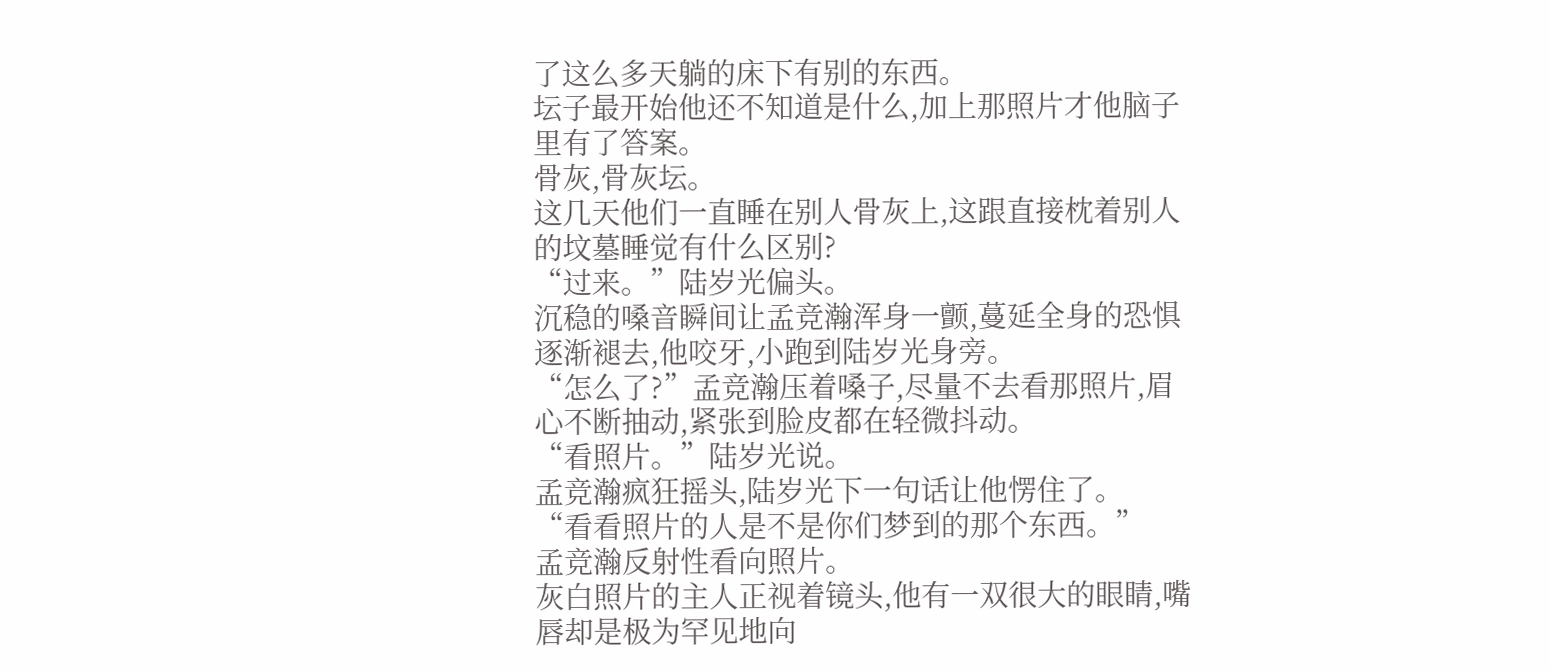了这么多天躺的床下有别的东西。
坛子最开始他还不知道是什么,加上那照片才他脑子里有了答案。
骨灰,骨灰坛。
这几天他们一直睡在别人骨灰上,这跟直接枕着别人的坟墓睡觉有什么区别?
“过来。”陆岁光偏头。
沉稳的嗓音瞬间让孟竞瀚浑身一颤,蔓延全身的恐惧逐渐褪去,他咬牙,小跑到陆岁光身旁。
“怎么了?”孟竞瀚压着嗓子,尽量不去看那照片,眉心不断抽动,紧张到脸皮都在轻微抖动。
“看照片。”陆岁光说。
孟竞瀚疯狂摇头,陆岁光下一句话让他愣住了。
“看看照片的人是不是你们梦到的那个东西。”
孟竞瀚反射性看向照片。
灰白照片的主人正视着镜头,他有一双很大的眼睛,嘴唇却是极为罕见地向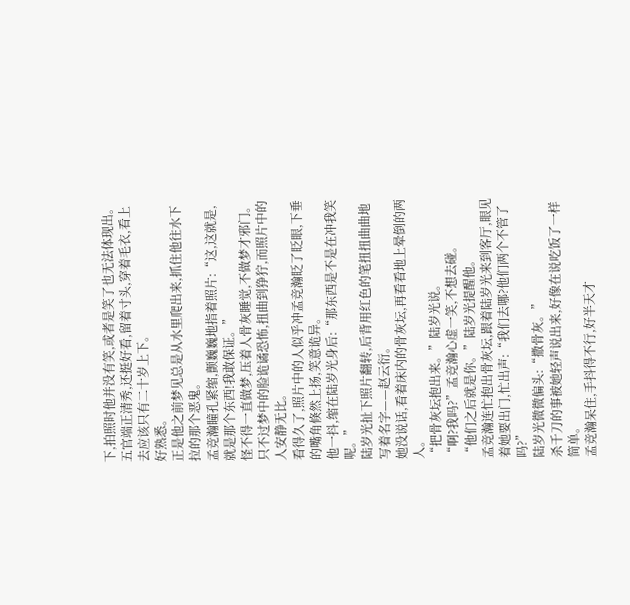下,拍照时他并没有笑,或者是笑了也无法体现出。
五官端正清秀,还挺好看,留着寸头,穿着毛衣,看上去应该只有二十岁上下。
好熟悉。
正是他之前梦见总是从水里爬出来,抓住他往水下拉的那个恶鬼。
孟竞瀚瞳孔紧缩,颤巍巍地指着照片:“这,这就是,就是那个东西!我敢保证。”
怪不得一直做梦,压着人骨灰睡觉,不做梦才邪门。
只不过梦中的脸诡谲恐怖,扭曲到狰狞,而照片中的人安静无比。
看得久了,照片中的人似乎冲孟竞瀚眨了眨眼,下垂的嘴角倏然上扬,笑意诡异。
他一抖,缩在陆岁光身后:“那东西是不是在冲我笑呢。”
陆岁光扯下照片翻转,后背用红色的笔扭扭曲曲地写着名字——赵云衍。
她没说话,看着床内的骨灰坛,再看看地上晕倒的两人。
“把骨灰坛抱出来。”陆岁光说。
“啊?我吗?”孟竞瀚心虚一笑,不想去碰。
“他们之后就是你。”陆岁光提醒他。
孟竞瀚连忙抱出骨灰坛,跟着陆岁光来到客厅,眼见着她要出门,忙出声:“我们去哪?他们两个不管了吗?”
陆岁光微微偏头:“撒骨灰。”
杀千刀的事被她轻声说出来,好像在说吃饭了一样简单。
孟竞瀚呆住,手抖得不行,好半天才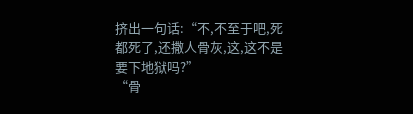挤出一句话:“不,不至于吧,死都死了,还撒人骨灰,这,这不是要下地狱吗?”
“骨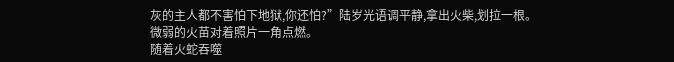灰的主人都不害怕下地狱,你还怕?”陆岁光语调平静,拿出火柴,划拉一根。
微弱的火苗对着照片一角点燃。
随着火蛇吞噬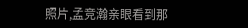照片,孟竞瀚亲眼看到那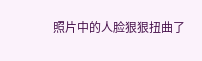照片中的人脸狠狠扭曲了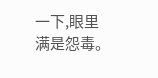一下,眼里满是怨毒。